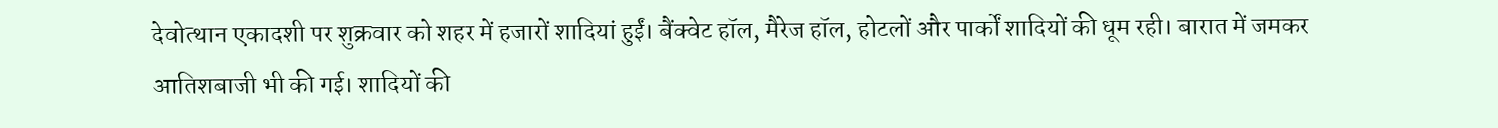देवोत्थान एकादशी पर शुक्रवार को शहर में हजारों शादियां हुईं। बैंक्वेट हॉल, मैरेज हॉल, होटलों और पार्कों शादियों की धूम रही। बारात में जमकर आतिशबाजी भी की गई। शादियों की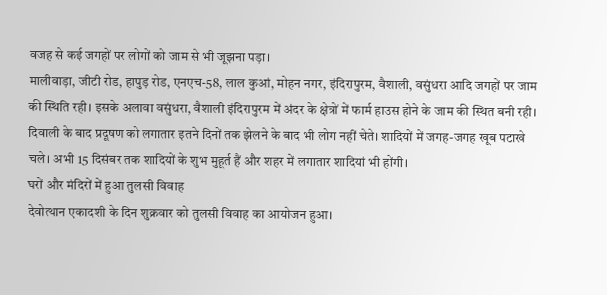वजह से कई जगहों पर लोगों को जाम से भी जूझना पड़ा।
मालीवाड़ा, जीटी रोड, हापुड़ रोड, एनएच-58, लाल कुआं, मोहन नगर, इंदिरापुरम, वैशाली, वसुंधरा आदि जगहों पर जाम की स्थिति रही। इसके अलावा वसुंधरा, वैशाली इंदिरापुरम में अंदर के क्षेत्रों में फार्म हाउस होने के जाम की स्थित बनी रही।
दिवाली के बाद प्रदूषण को लगातार इतने दिनों तक झेलने के बाद भी लोग नहीं चेते। शादियों में जगह-जगह खूब पटाखे चले। अभी 15 दिसंबर तक शादियों के शुभ मुहूर्त हैं और शहर में लगातार शादियां भी होंगी।
घरों और मंदिरों में हुआ तुलसी विवाह
देवोत्थान एकादशी के दिन शुक्रवार को तुलसी विवाह का आयोजन हुआ।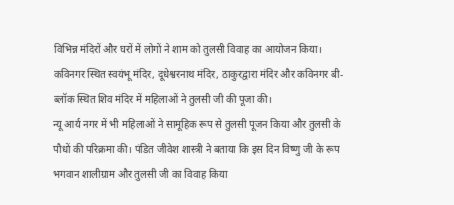विभिन्न मंदिरों और घरों में लोगों ने शाम को तुलसी विवाह का आयोजन किया। कविनगर स्थित स्वयंभू मंदिर, दूधेश्वरनाथ मंदिर, ठाकुरद्वारा मंदिर और कविनगर बी- ब्लॉक स्थित शिव मंदिर में महिलाओं ने तुलसी जी की पूजा की।
न्यू आर्य नगर में भी महिलाओं ने सामूहिक रूप से तुलसी पूजन किया और तुलसी के पौधों की परिक्रमा की। पंडित जीवेश शास्त्री ने बताया कि इस दिन विष्णु जी के रूप भगवान शालीग्राम और तुलसी जी का विवाह किया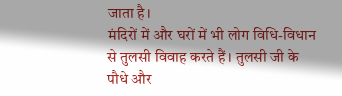जाता है।
मंदिरों में और घरों में भी लोग विधि-विधान से तुलसी विवाह करते हैं। तुलसी जी के पौधे और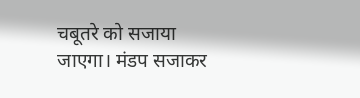चबूतरे को सजाया जाएगा। मंडप सजाकर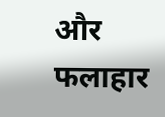और फलाहार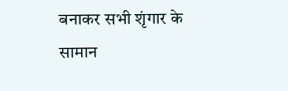बनाकर सभी शृंगार के सामान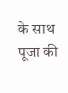के साथ पूजा की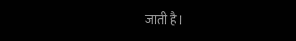जाती है।